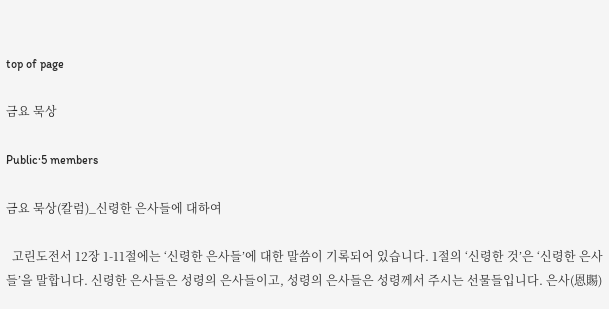top of page

금요 묵상

Public·5 members

금요 묵상(칼럼)_신령한 은사들에 대하여

  고린도전서 12장 1-11절에는 ‘신령한 은사들’에 대한 말씀이 기록되어 있습니다. 1절의 ‘신령한 것’은 ‘신령한 은사들’을 말합니다. 신령한 은사들은 성령의 은사들이고, 성령의 은사들은 성령께서 주시는 선물들입니다. 은사(恩賜)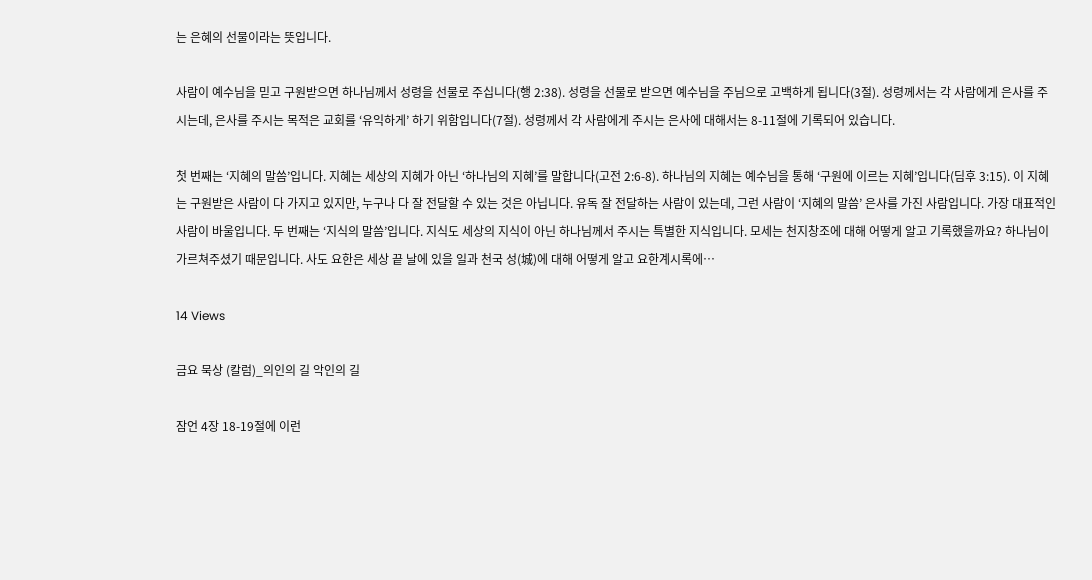는 은혜의 선물이라는 뜻입니다.

사람이 예수님을 믿고 구원받으면 하나님께서 성령을 선물로 주십니다(행 2:38). 성령을 선물로 받으면 예수님을 주님으로 고백하게 됩니다(3절). 성령께서는 각 사람에게 은사를 주시는데, 은사를 주시는 목적은 교회를 ‘유익하게’ 하기 위함입니다(7절). 성령께서 각 사람에게 주시는 은사에 대해서는 8-11절에 기록되어 있습니다.

첫 번째는 ‘지혜의 말씀’입니다. 지혜는 세상의 지혜가 아닌 ‘하나님의 지혜’를 말합니다(고전 2:6-8). 하나님의 지혜는 예수님을 통해 ‘구원에 이르는 지혜’입니다(딤후 3:15). 이 지혜는 구원받은 사람이 다 가지고 있지만, 누구나 다 잘 전달할 수 있는 것은 아닙니다. 유독 잘 전달하는 사람이 있는데, 그런 사람이 ‘지혜의 말씀’ 은사를 가진 사람입니다. 가장 대표적인 사람이 바울입니다. 두 번째는 ‘지식의 말씀’입니다. 지식도 세상의 지식이 아닌 하나님께서 주시는 특별한 지식입니다. 모세는 천지창조에 대해 어떻게 알고 기록했을까요? 하나님이 가르쳐주셨기 때문입니다. 사도 요한은 세상 끝 날에 있을 일과 천국 성(城)에 대해 어떻게 알고 요한계시록에…

14 Views

금요 묵상 (칼럼)_의인의 길 악인의 길

잠언 4장 18-19절에 이런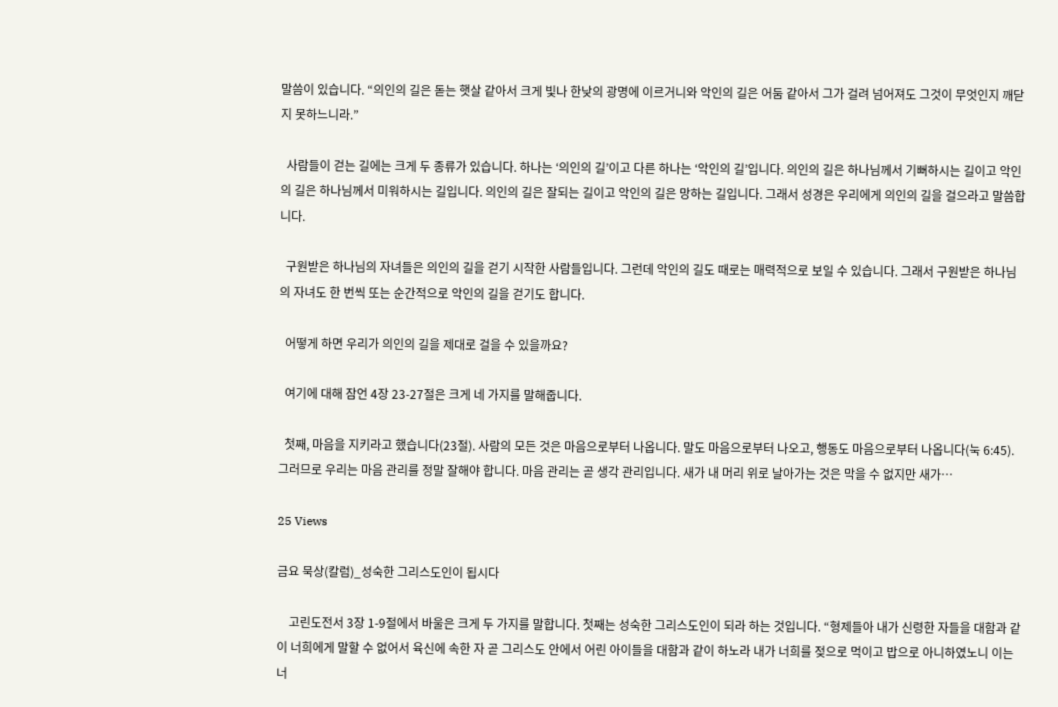말씀이 있습니다. “의인의 길은 돋는 햇살 같아서 크게 빛나 한낮의 광명에 이르거니와 악인의 길은 어둠 같아서 그가 걸려 넘어져도 그것이 무엇인지 깨닫지 못하느니라.”

  사람들이 걷는 길에는 크게 두 종류가 있습니다. 하나는 ‘의인의 길’이고 다른 하나는 ‘악인의 길’입니다. 의인의 길은 하나님께서 기뻐하시는 길이고 악인의 길은 하나님께서 미워하시는 길입니다. 의인의 길은 잘되는 길이고 악인의 길은 망하는 길입니다. 그래서 성경은 우리에게 의인의 길을 걸으라고 말씀합니다.

  구원받은 하나님의 자녀들은 의인의 길을 걷기 시작한 사람들입니다. 그런데 악인의 길도 때로는 매력적으로 보일 수 있습니다. 그래서 구원받은 하나님의 자녀도 한 번씩 또는 순간적으로 악인의 길을 걷기도 합니다.

  어떻게 하면 우리가 의인의 길을 제대로 걸을 수 있을까요?

  여기에 대해 잠언 4장 23-27절은 크게 네 가지를 말해줍니다.

  첫째, 마음을 지키라고 했습니다(23절). 사람의 모든 것은 마음으로부터 나옵니다. 말도 마음으로부터 나오고, 행동도 마음으로부터 나옵니다(눅 6:45). 그러므로 우리는 마음 관리를 정말 잘해야 합니다. 마음 관리는 곧 생각 관리입니다. 새가 내 머리 위로 날아가는 것은 막을 수 없지만 새가…

25 Views

금요 묵상(칼럼)_성숙한 그리스도인이 됩시다

    고린도전서 3장 1-9절에서 바울은 크게 두 가지를 말합니다. 첫째는 성숙한 그리스도인이 되라 하는 것입니다. “형제들아 내가 신령한 자들을 대함과 같이 너희에게 말할 수 없어서 육신에 속한 자 곧 그리스도 안에서 어린 아이들을 대함과 같이 하노라 내가 너희를 젖으로 먹이고 밥으로 아니하였노니 이는 너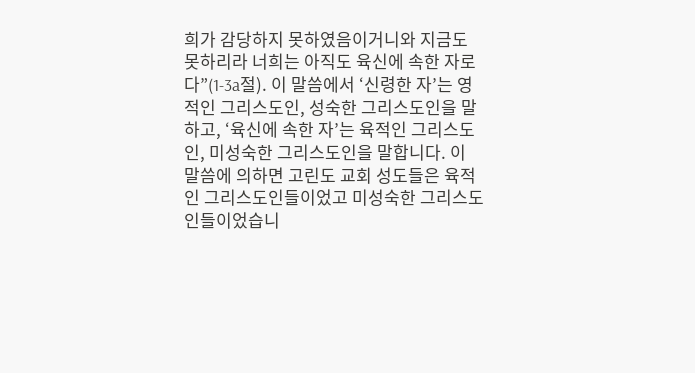희가 감당하지 못하였음이거니와 지금도 못하리라 너희는 아직도 육신에 속한 자로다”(1-3a절). 이 말씀에서 ‘신령한 자’는 영적인 그리스도인, 성숙한 그리스도인을 말하고, ‘육신에 속한 자’는 육적인 그리스도인, 미성숙한 그리스도인을 말합니다. 이 말씀에 의하면 고린도 교회 성도들은 육적인 그리스도인들이었고 미성숙한 그리스도인들이었습니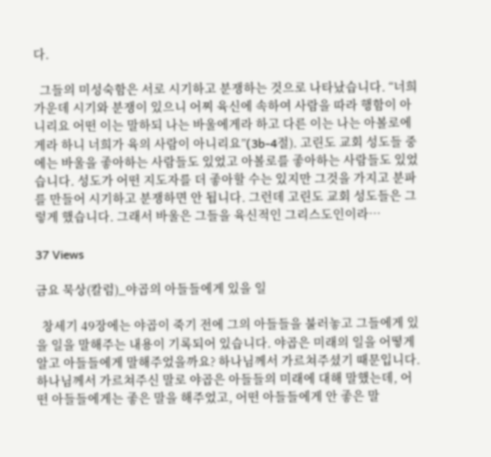다.

  그들의 미성숙함은 서로 시기하고 분쟁하는 것으로 나타났습니다. “너희 가운데 시기와 분쟁이 있으니 어찌 육신에 속하여 사람을 따라 행함이 아니리요 어떤 이는 말하되 나는 바울에게라 하고 다른 이는 나는 아볼로에게라 하니 너희가 육의 사람이 아니리요”(3b-4절). 고린도 교회 성도들 중에는 바울을 좋아하는 사람들도 있었고 아볼로를 좋아하는 사람들도 있었습니다. 성도가 어떤 지도자를 더 좋아할 수는 있지만 그것을 가지고 분파를 만들어 시기하고 분쟁하면 안 됩니다. 그런데 고린도 교회 성도들은 그렇게 했습니다. 그래서 바울은 그들을 육신적인 그리스도인이라…

37 Views

금요 묵상(칼럼)_야곱의 아들들에게 있을 일

  창세기 49장에는 야곱이 죽기 전에 그의 아들들을 불러놓고 그들에게 있을 일을 말해주는 내용이 기록되어 있습니다. 야곱은 미래의 일을 어떻게 알고 아들들에게 말해주었을까요? 하나님께서 가르쳐주셨기 때문입니다. 하나님께서 가르쳐주신 말로 야곱은 아들들의 미래에 대해 말했는데, 어떤 아들들에게는 좋은 말을 해주었고, 어떤 아들들에게 안 좋은 말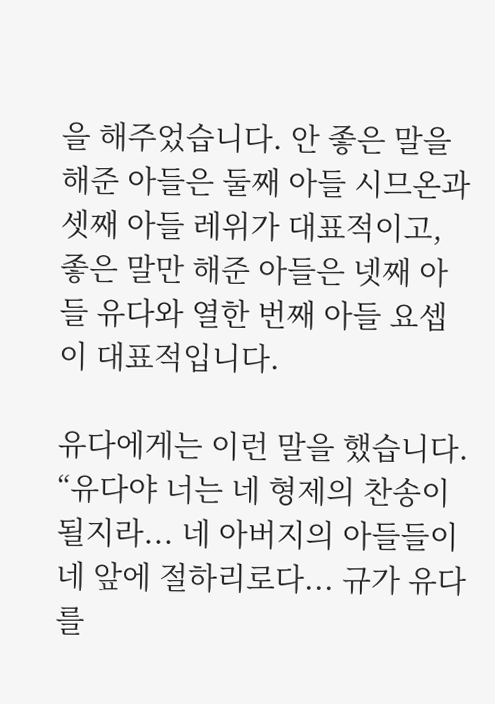을 해주었습니다. 안 좋은 말을 해준 아들은 둘째 아들 시므온과 셋째 아들 레위가 대표적이고, 좋은 말만 해준 아들은 넷째 아들 유다와 열한 번째 아들 요셉이 대표적입니다.

유다에게는 이런 말을 했습니다. “유다야 너는 네 형제의 찬송이 될지라... 네 아버지의 아들들이 네 앞에 절하리로다... 규가 유다를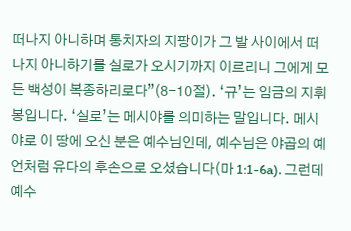떠나지 아니하며 통치자의 지팡이가 그 발 사이에서 떠나지 아니하기를 실로가 오시기까지 이르리니 그에게 모든 백성이 복종하리로다”(8-10절). ‘규’는 임금의 지휘봉입니다. ‘실로’는 메시야를 의미하는 말입니다. 메시야로 이 땅에 오신 분은 예수님인데, 예수님은 야곱의 예언처럼 유다의 후손으로 오셨습니다(마 1:1-6a). 그런데 예수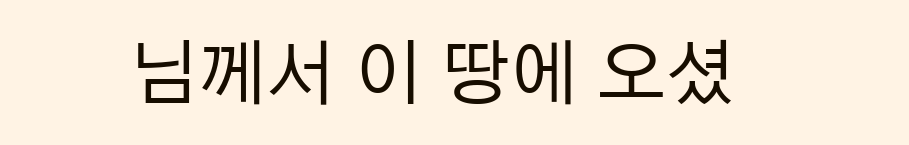님께서 이 땅에 오셨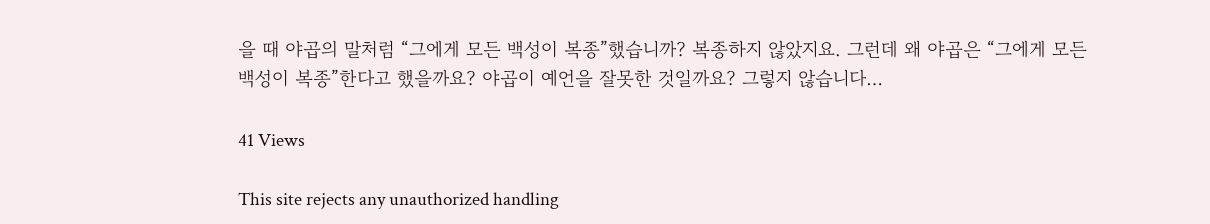을 때 야곱의 말처럼 “그에게 모든 백성이 복종”했습니까? 복종하지 않았지요. 그런데 왜 야곱은 “그에게 모든 백성이 복종”한다고 했을까요? 야곱이 예언을 잘못한 것일까요? 그렇지 않습니다…

41 Views

This site rejects any unauthorized handling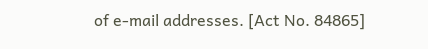of e-mail addresses. [Act No. 84865]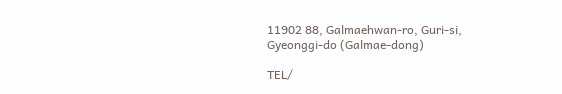11902 88, Galmaehwan-ro, Guri-si, Gyeonggi-do (Galmae-dong)

TEL/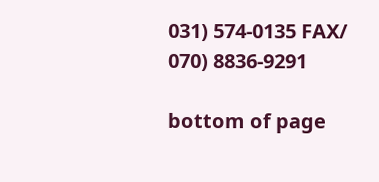031) 574-0135 FAX/ 070) 8836-9291

bottom of page